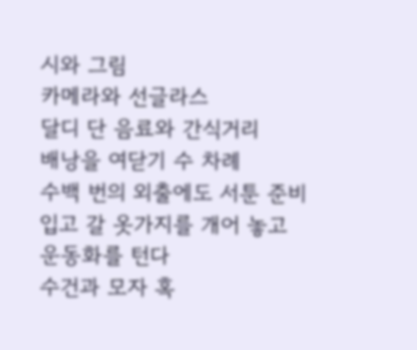시와 그림
카메라와 선글라스
달디 단 음료와 간식거리
배낭을 여닫기 수 차례
수백 번의 외출에도 서툰 준비
입고 갈 옷가지를 개어 놓고
운동화를 턴다
수건과 모자 혹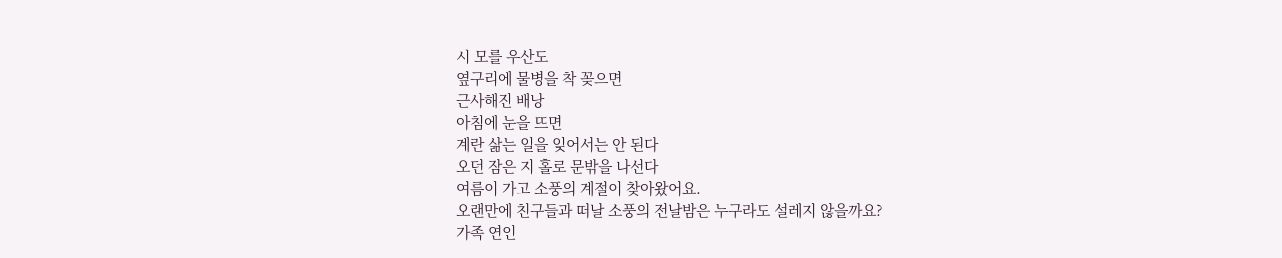시 모를 우산도
옆구리에 물병을 착 꽂으면
근사해진 배낭
아침에 눈을 뜨면
계란 삶는 일을 잊어서는 안 된다
오던 잠은 지 홀로 문밖을 나선다
여름이 가고 소풍의 계절이 찾아왔어요.
오랜만에 친구들과 떠날 소풍의 전날밤은 누구라도 설레지 않을까요?
가족 연인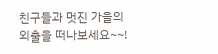친구들과 멋진 가을의 외출을 떠나보세요~~!